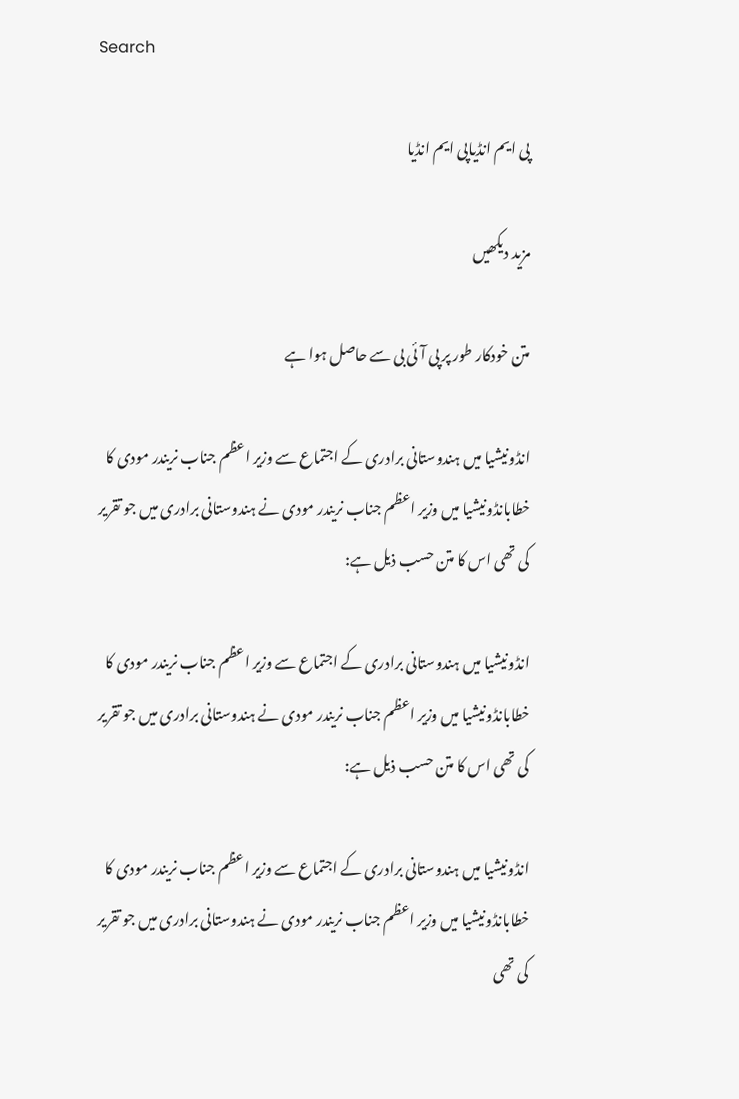Search

پی ایم انڈیاپی ایم انڈیا

مزید دیکھیں

متن خودکار طور پر پی آئی بی سے حاصل ہوا ہے

انڈونیشیا میں ہندوستانی برادری کے اجتماع سے وزیر اعظم جناب نریندر مودی کا خطابانڈونیشیا میں وزیر اعظم جناب نریندر مودی نے ہندوستانی برادری میں جو تقریر کی تھی اس کا متن حسب ذیل ہے:

انڈونیشیا میں ہندوستانی برادری کے اجتماع سے وزیر اعظم جناب نریندر مودی کا خطابانڈونیشیا میں وزیر اعظم جناب نریندر مودی نے ہندوستانی برادری میں جو تقریر کی تھی اس کا متن حسب ذیل ہے:

انڈونیشیا میں ہندوستانی برادری کے اجتماع سے وزیر اعظم جناب نریندر مودی کا خطابانڈونیشیا میں وزیر اعظم جناب نریندر مودی نے ہندوستانی برادری میں جو تقریر کی تھی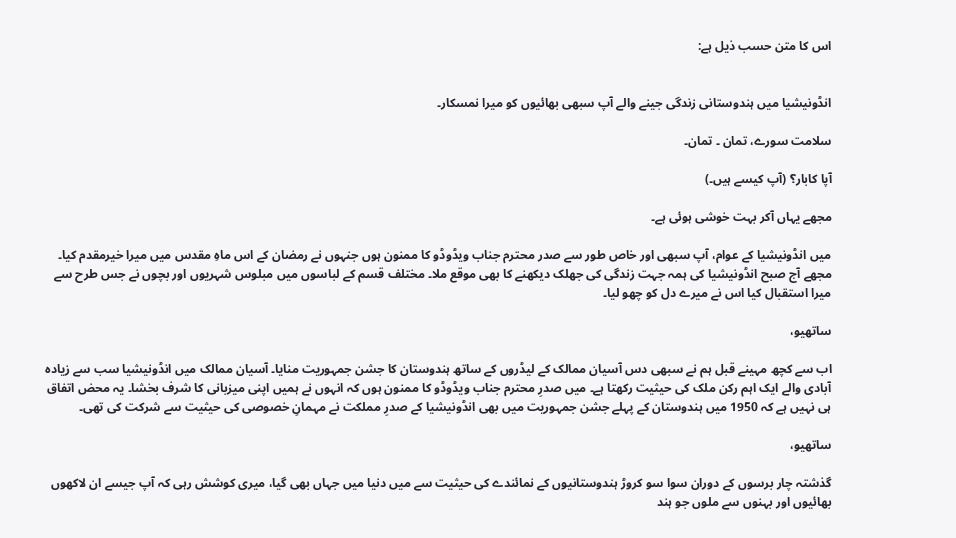اس کا متن حسب ذیل ہے:


انڈونیشیا میں ہندوستانی زندگی جینے والے آپ سبھی بھائیوں کو میرا نمسکار۔

سلامت سورے، تمان ۔ تمان۔

آپا کابار؟ (آپ کیسے ہیں۔)

مجھے یہاں آکر بہت خوشی ہوئی ہے۔

میں انڈونیشیا کے عوام، آپ سبھی اور خاص طور سے صدر محترم جناب ویڈوڈو کا ممنون ہوں جنہوں نے رمضان کے اس ماہِ مقدس میں میرا خیرمقدم کیا۔ مجھے آج صبح انڈونیشیا کی ہمہ جہت زندگی کی جھلک دیکھنے کا بھی موقع ملا۔ مختلف قسم کے لباسوں میں مبلوس شہریوں اور بچوں نے جس طرح سے میرا استقبال کیا اس نے میرے دل کو چھو لیا۔

ساتھیو،

اب سے کچھ مہینے قبل ہم نے سبھی دس آسیان ممالک کے لیڈروں کے ساتھ ہندوستان کا جشن جمہوریت منایا۔ آسیان ممالک میں انڈونیشیا سب سے زیادہ آبادی والے ایک اہم رکن ملک کی حیثیت رکھتا ہے۔ میں صدرِ محترم جناب ویڈوڈو کا ممنون ہوں کہ انہوں نے ہمیں اپنی میزبانی کا شرف بخشا۔ یہ محض اتفاق ہی نہیں ہے کہ 1950 میں ہندوستان کے پہلے جشن جمہوریت میں بھی انڈونیشیا کے صدرِ مملکت نے مہمانِ خصوصی کی حیثیت سے شرکت کی تھی۔

ساتھیو،

گذشتہ چار برسوں کے دوران سوا سو کروڑ ہندوستانیوں کے نمائندے کی حیثیت سے میں دنیا میں جہاں بھی گیا، میری کوشش رہی کہ آپ جیسے ان لاکھوں بھائیوں اور بہنوں سے ملوں جو ہند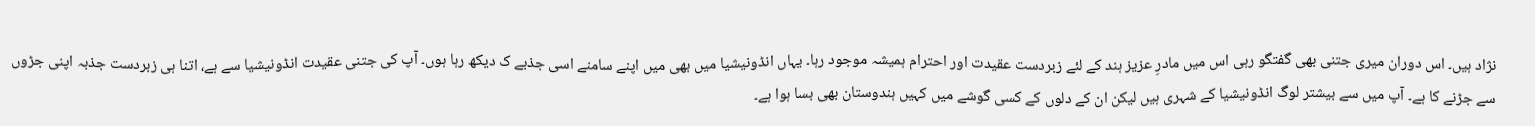نژاد ہیں۔ اس دوران میری جتنی بھی گفتگو رہی اس میں مادرِ عزیز ہند کے لئے زبردست عقیدت اور احترام ہمیشہ موجود رہا۔ یہاں انڈونیشیا میں بھی میں اپنے سامنے اسی جذبے ک دیکھ رہا ہوں۔ آپ کی جتنی عقیدت انڈونیشیا سے ہے، اتنا ہی زبردست جذبہ اپنی جڑوں سے جڑنے کا ہے۔ آپ میں سے بیشتر لوگ انڈونیشیا کے شہری ہیں لیکن ان کے دلوں کے کسی گوشے میں کہیں ہندوستان بھی بسا ہوا ہے۔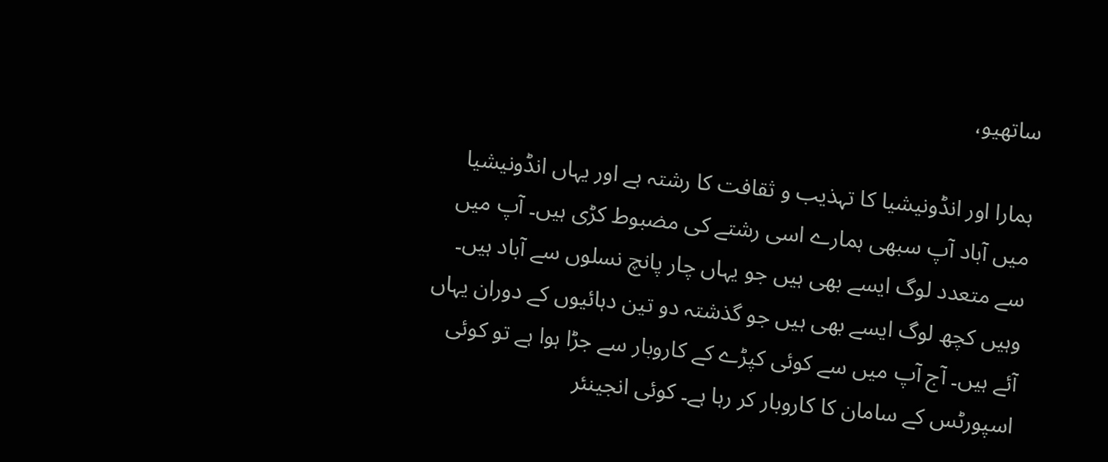ساتھیو،

ہمارا اور انڈونیشیا کا تہذیب و ثقافت کا رشتہ ہے اور یہاں انڈونیشیا میں آباد آپ سبھی ہمارے اسی رشتے کی مضبوط کڑی ہیں۔ آپ میں سے متعدد لوگ ایسے بھی ہیں جو یہاں چار پانچ نسلوں سے آباد ہیں۔ وہیں کچھ لوگ ایسے بھی ہیں جو گذشتہ دو تین دہائیوں کے دوران یہاں آئے ہیں۔ آج آپ میں سے کوئی کپڑے کے کاروبار سے جڑا ہوا ہے تو کوئی اسپورٹس کے سامان کا کاروبار کر رہا ہے۔ کوئی انجینئر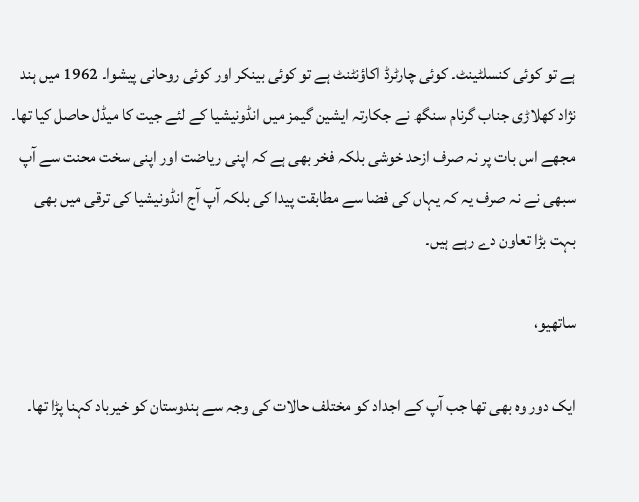ہے تو کوئی کنسلٹینٹ۔ کوئی چارٹرڈ اکاؤنٹنٹ ہے تو کوئی بینکر اور کوئی روحانی پیشوا۔ 1962 میں ہند نژاد کھلاڑی جناب گرنام سنگھ نے جکارتہ ایشین گیمز میں انڈونیشیا کے لئے جیت کا میڈل حاصل کیا تھا۔ مجھے اس بات پر نہ صرف ازحد خوشی بلکہ فخر بھی ہے کہ اپنی ریاضت اور اپنی سخت محنت سے آپ سبھی نے نہ صرف یہ کہ یہاں کی فضا سے مطابقت پیدا کی بلکہ آپ آج انڈونیشیا کی ترقی میں بھی بہت بڑا تعاون دے رہے ہیں۔

ساتھیو،

ایک دور وہ بھی تھا جب آپ کے اجداد کو مختلف حالات کی وجہ سے ہندوستان کو خیرباد کہنا پڑا تھا۔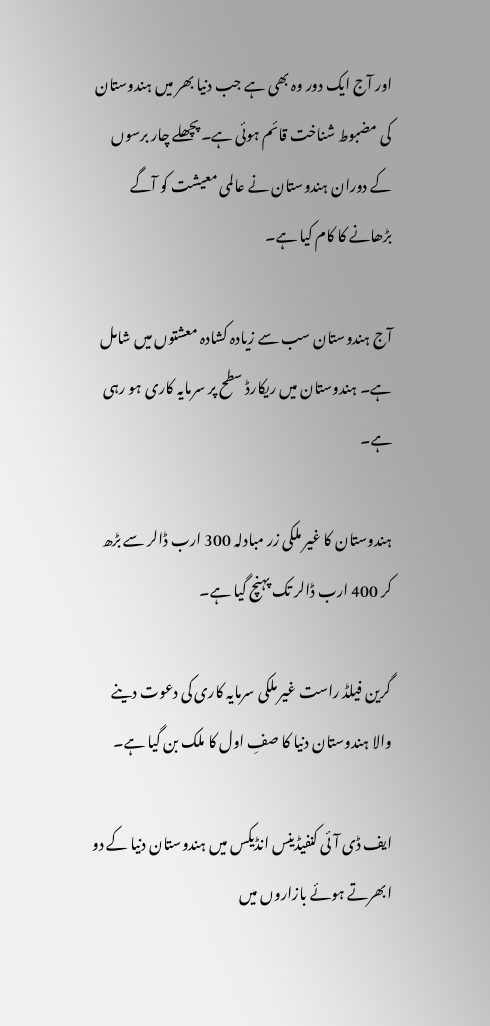اور آج ایک دور وہ بھی ہے جب دنیا بھر میں ہندوستان کی مضبوط شناخت قائم ہوئی ہے۔ پچھلے چار برسوں کے دوران ہندوستان نے عالمی معیشت کو آگے بڑھانے کا کام کیا ہے۔

آج ہندوستان سب سے زیادہ کشادہ معشتوں میں شامل ہے۔ ہندوستان میں ریکارڈ سطح پر سرمایہ کاری ہو رہی ہے۔

ہندوستان کا غیر ملکی زر مبادلہ 300 ارب ڈالر سے بڑھ کر 400 ارب ڈالر تک پہنچ گیا ہے۔

گرین فیلڈ راست غیر ملکی سرمایہ کاری کی دعوت دینے والا ہندوستان دنیا کا صفِ اول کا ملک بن گیا ہے۔

ایف ڈی آئی کنفیڈینس انڈیکس میں ہندوستان دنیا کے دو ابھرتے ہوئے بازاروں میں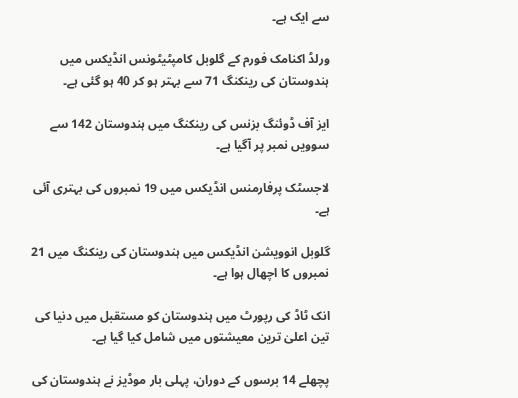سے ایک ہے۔

ورلڈ اکنامک فورم کے گلوبل کامپٹیٹونس انڈیکس میں ہندوستان کی رینکنگ 71 سے بہتر ہو کر 40 ہو گئی ہے۔

ایز آف ڈوئنگ بزنس کی رینکنگ میں ہندوستان 142 سے سوویں نمبر پر آگیا ہے۔

لاجسٹک پرفارمنس انڈیکس میں 19 نمبروں کی بہتری آئی ہے۔

گلوبل انوویشن انڈیکس میں ہندوستان کی رینکنگ میں 21 نمبروں کا اچھال ہوا ہے۔

انک ٹاڈ کی رپورٹ میں ہندوستان کو مستقبل میں دنیا کی تین اعلیٰ ترین معیشتوں میں شامل کیا گیا ہے۔

پچھلے 14 برسوں کے دوران، پہلی بار موڈیز نے ہندوستان کی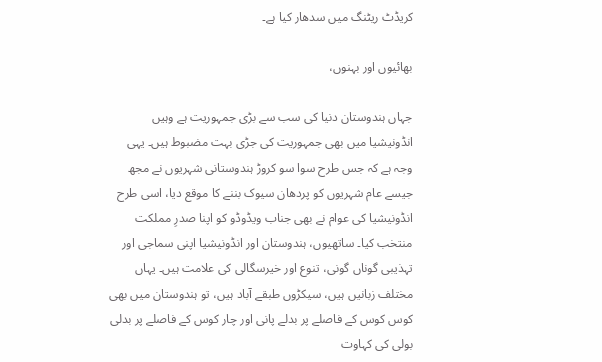کریڈٹ ریٹنگ میں سدھار کیا ہے۔

بھائیوں اور بہنوں،

جہاں ہندوستان دنیا کی سب سے بڑی جمہوریت ہے وہیں انڈونیشیا میں بھی جمہوریت کی جڑی بہت مضبوط ہیں۔ یہی وجہ ہے کہ جس طرح سوا سو کروڑ ہندوستانی شہریوں نے مجھ جیسے عام شہریوں کو پردھان سیوک بننے کا موقع دیا، اسی طرح انڈونیشیا کی عوام نے بھی جناب ویڈوڈو کو اپنا صدرِ مملکت منتخب کیا۔ ساتھیوں، ہندوستان اور انڈونیشیا اپنی سماجی اور تہذیبی گوناں گونی، تنوع اور خیرسگالی کی علامت ہیں۔ یہاں مختلف زبانیں ہیں، سیکڑوں طبقے آباد ہیں، تو ہندوستان میں بھی کوس کوس کے فاصلے پر بدلے پانی اور چار کوس کے فاصلے پر بدلی بولی کی کہاوت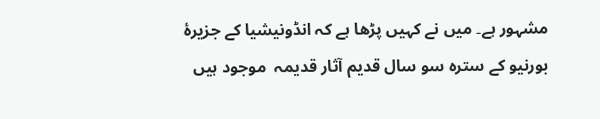مشہور ہے۔ میں نے کہیں پڑھا ہے کہ انڈونیشیا کے جزیرۂ بورنیو کے سترہ سو سال قدیم آثار قدیمہ  موجود ہیں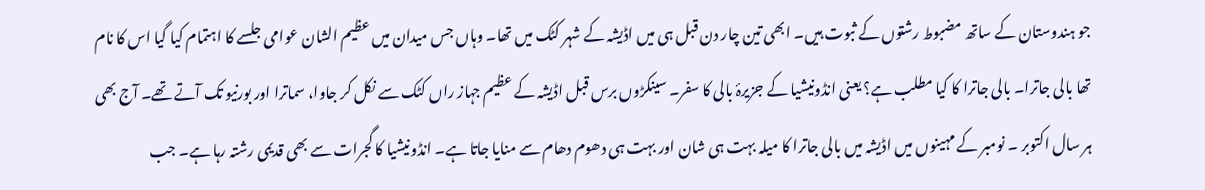جو ہندوستان کے ساتھ مضبوط رشتوں کے ثبوت ہیں۔ ابھی تین چار دن قبل ہی میں اڈیشہ کے شہر کٹک میں تھا۔ وہاں جس میدان میں عظیم الشان عوامی جلسے کا اہتمام کیا گیا اس کا نام تھا بالی جاترا۔ بالی جاترا کا کیا مطلب ہے؟ یعنی انڈونیشیا کے جزیرۂ بالی کا سفر۔ سینکڑوں برس قبل اڈیشہ کے عظیم جہاز راں کٹک سے نکل کر جاوا، سماترا اور بورنیو تک آتے تھے۔ آج بھی ہر سال اکتوبر ۔ نومبر کے مہینوں میں اڈیشہ میں بالی جاترا کا میلہ بہت ہی شان اور بہت ہی دھوم دھام سے منایا جاتا ہے۔ انڈونیشیا کا گجرات سے بھی قدیمی رشتہ رہا ہے۔ جب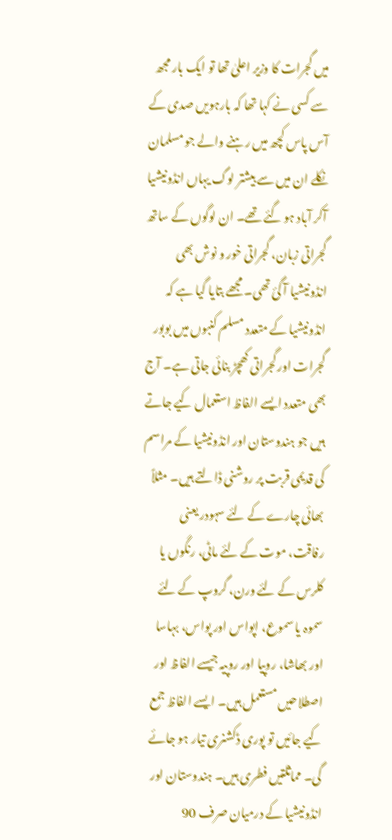میں گجرات کا وزیر اعلیٰ تھا تو ایک بار مجھ سے کسی نے کہا تھا کہ بارہویں صدی کے آس پاس کچھ میں رہنے والے جو مسلمان نکلے ان میں سے بیشتر لوگ یہاں انڈونیشیا آکر آباد ہو گئے تھے۔ ان لوگوں کے ساتھ گجراتی زبان، گجراتی خور و نوش بھی انڈونیشیا آ گئ تھی۔ مجھے بتایا گیا ہے کہ انڈونیشیا کے متعدد مسلم کنبوں میں بوبور گجرات اور گجراتی کھچڑ بنائی جاتی ہے۔ آج بھی متعدد ایسے الفاظ استعمال کیے جاتے ہیں جو ہندوستان اور انڈونیشیا کے مراسم کی قدیمی قربت پر روشنی ڈالتے ہیں۔ مثلاً بھائی چارے کے لئے سہودر یعنی رفاقت، موت کے لئے ماٹی، رنگوں یا کلرس کے لئے ورن، گروپ کے لئے سموہ یا سموع، اپواس اور پواس، بہاسا اور بھاشا، روپیا اور روپیہ جیسے الفاظ اور اصطلاحیں مستعمل ہیں۔ ایسے الفاظ جمع کیے جائیں تو پوری ڈکشنری تیار ہو جائے گی۔ مماثلتیں فطری ہیں۔ ہندوستان اور انڈونیشیا کے درمیان صرف 90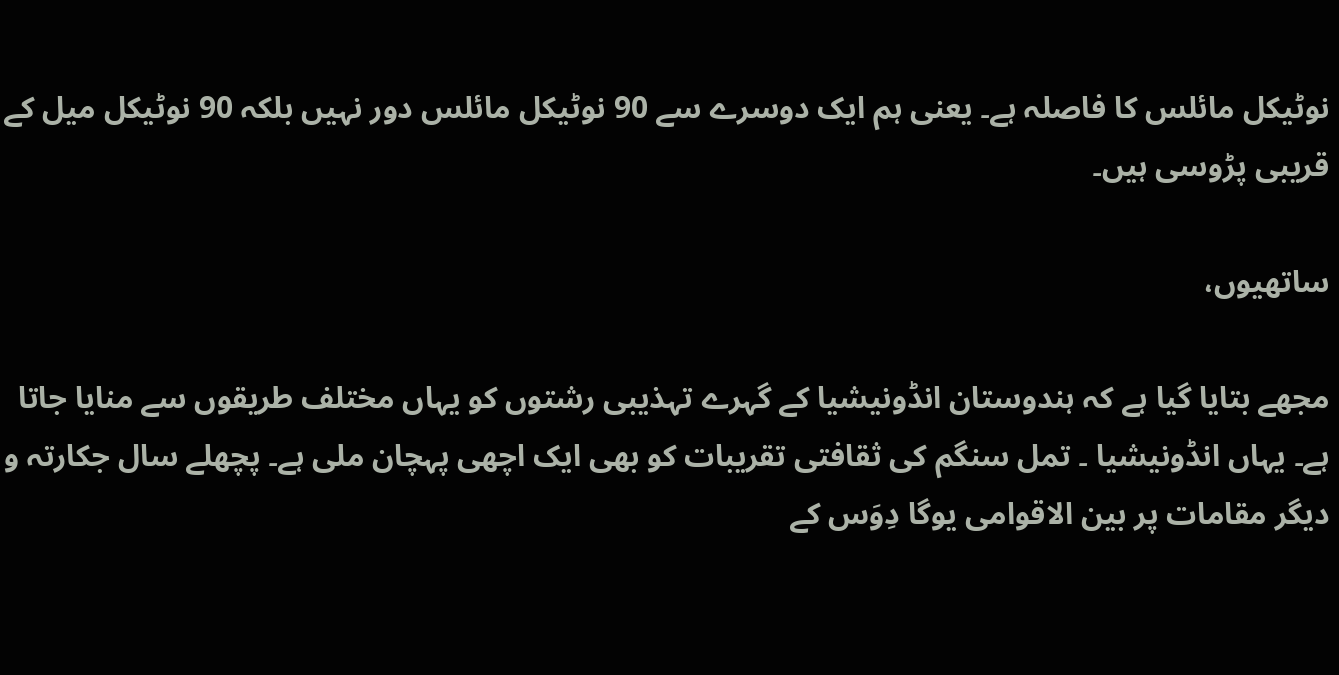نوٹیکل مائلس کا فاصلہ ہے۔ یعنی ہم ایک دوسرے سے 90 نوٹیکل مائلس دور نہیں بلکہ 90 نوٹیکل میل کے قریبی پڑوسی ہیں۔

ساتھیوں،

مجھے بتایا گیا ہے کہ ہندوستان انڈونیشیا کے گہرے تہذیبی رشتوں کو یہاں مختلف طریقوں سے منایا جاتا ہے۔ یہاں انڈونیشیا ۔ تمل سنگم کی ثقافتی تقریبات کو بھی ایک اچھی پہچان ملی ہے۔ پچھلے سال جکارتہ و دیگر مقامات پر بین الاقوامی یوگا دِوَس کے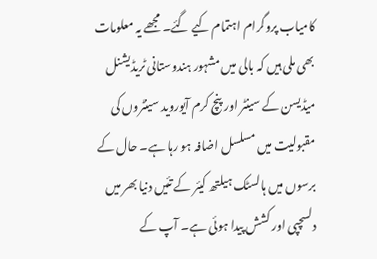کامیاب پروگرام اہتمام کیے گئے۔ مجھے یہ معلومات بھی ملی ہیں کہ بالی میں مشہور ہندوستانی ٹریڈیشنل میڈیسن کے سینٹر اور پنچ کرم آیوروید سینٹروں کی مقبولیت میں مسلسل اضافہ ہو رہا ہے۔ حال کے برسوں میں ہالسٹک ہیلتھ کیئر کے تئیں دنیا بھر میں دلسچپی اور کشش پیدا ہوئی ہے۔ آپ کے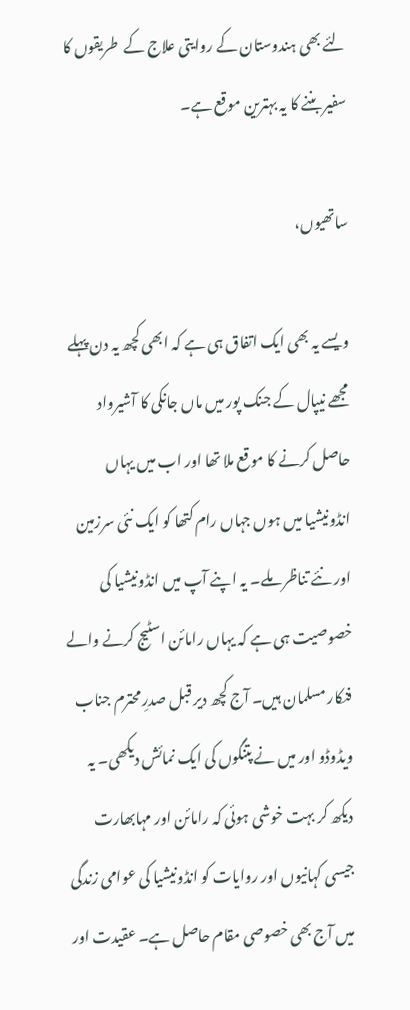لئے بھی ہندوستان کے روایتی علاج کے  طریقوں کا سفیر بننے کا یہ بہترین موقع ہے۔

ساتھیوں،

ویسے یہ بھی ایک اتفاق ہی ہے کہ ابھی کچھ یہ دن پہلے مجھے نیپال کے جنک پور میں ماں جانکی کا آشیرواد حاصل کرنے کا موقع ملا تھا اور اب میں یہاں انڈونیشیا میں ہوں جہاں رام کتھا کو ایک نئی سرزمین اور نئے تناظر ملے۔ یہ اپنے آپ میں انڈونیشیا کی خصوصیت ہی ہے کہ یہاں رامائن اسٹیج کرنے والے فنکار مسلمان ہیں۔ آج کچھ دیر قبل صدرِ محترم جناب ویڈوڈو اور میں نے پتنگوں کی ایک نمائش دیکھی۔ یہ دیکھ کر بہت خوشی ہوئی کہ رامائن اور مہابھارت جیسی کہانیوں اور روایات کو انڈونیشیا کی عوامی زندگی میں آج بھی خصوصی مقام حاصل ہے۔ عقیدت اور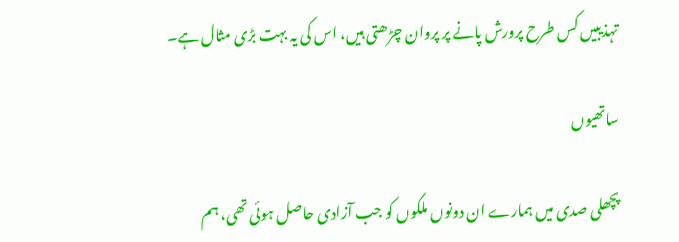تہذیبیں کس طرح پرورش پانے پر پروان چڑھتی ہیں، اس کی یہ بہت بڑی مثال ہے۔

ساتھیوں

پچھلی صدی میں ہمارے ان دونوں ملکوں کو جب آزادی حاصل ہوئی تھی، ہم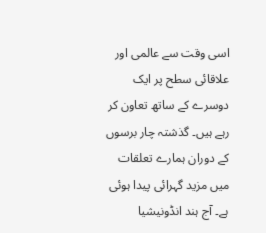اسی وقت سے عالمی اور علاقائی سطح پر ایک دوسرے کے ساتھ تعاون کر رہے ہیں۔ گذشتہ چار برسوں کے دوران ہمارے تعلقات میں مزید گہرائی پیدا ہوئی ہے۔ آج ہند انڈونیشیا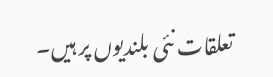تعلقات نئی بلندیوں پر ہیں۔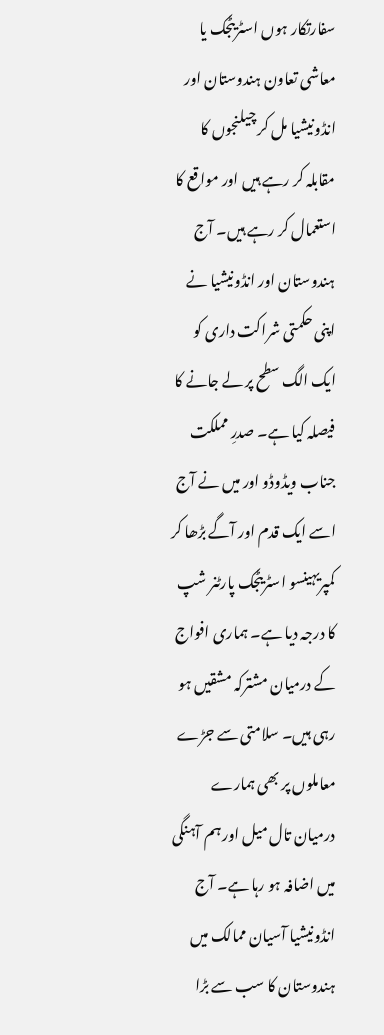سفارتکار ہوں اسٹریٹجک یا معاشی تعاون ہندوستان اور انڈونیشیا مل کر چیلنجوں کا مقابلہ کر رہے ہیں اور مواقع کا استعمال کر رہے ہیں۔ آج ہندوستان اور انڈونیشیا نے اپنی حکمتی شراکت داری کو ایک الگ سطح پر لے جانے کا فیصلہ کیا ہے۔ صدرِ مملکت جناب ویڈوڈو اور میں نے آج اسے ایک قدم اور آگے بڑھا کر کمپریہینسو اسٹریٹجک پارٹنر شپ کا درجہ دیا ہے۔ ہماری افواج کے درمیان مشترکہ مشقیں ہو رہی ہیں۔ سلامتی سے جڑے معاملوں پر بھی ہمارے درمیان تال میل اور ہم آہنگی میں اضافہ ہو رہا ہے۔ آج انڈونیشیا آسیان ممالک میں ہندوستان کا سب سے بڑا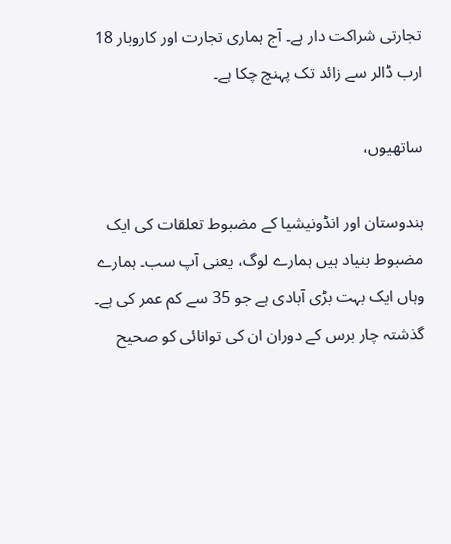تجارتی شراکت دار ہے۔ آج ہماری تجارت اور کاروبار 18 ارب ڈالر سے زائد تک پہنچ چکا ہے۔

ساتھیوں،

ہندوستان اور انڈونیشیا کے مضبوط تعلقات کی ایک مضبوط بنیاد ہیں ہمارے لوگ، یعنی آپ سب۔ ہمارے وہاں ایک بہت بڑی آبادی ہے جو 35 سے کم عمر کی ہے۔ گذشتہ چار برس کے دوران ان کی توانائی کو صحیح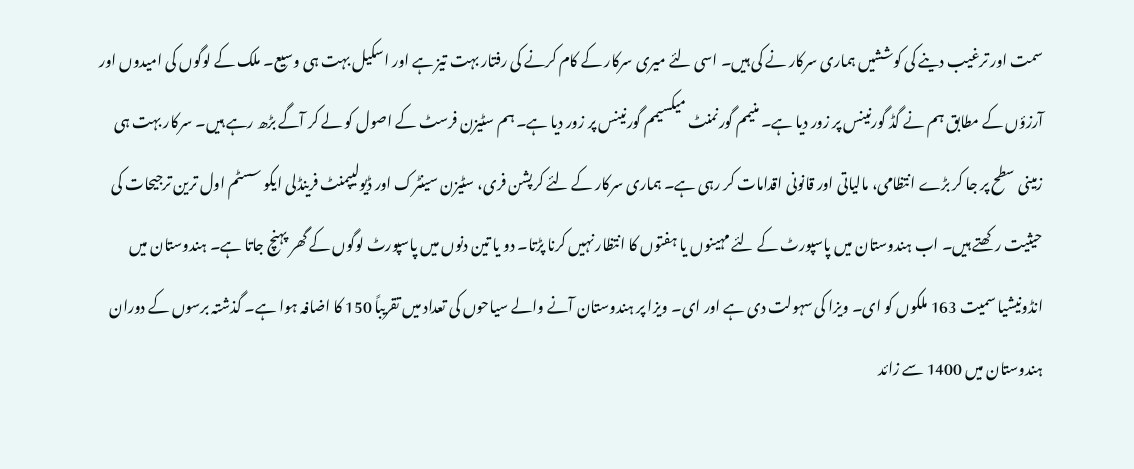سمت اور ترغیب دینے کی کوششیں ہماری سرکار نے کی ہیں۔ اسی لئے میری سرکار کے کام کرنے کی رفتار بہت تیز ہے اور اسکیل بہت ہی وسیع۔ ملک کے لوگوں کی امیدوں اور آرزؤں کے مطابق ہم نے گڈ گورنینس پر زور دیا ہے۔ منیمم گورنمنٹ میکسیمم گورنینس پر زور دیا ہے۔ ہم سٹیزن فرسٹ کے اصول کو لے کر آگے بڑھ رہے ہیں۔ سرکار بہت ہی زمینی سطح پر جا کر بڑے انتظامی، مالیاتی اور قانونی اقدامات کر رہی ہے۔ ہماری سرکار کے لئے کرپشن فری، سٹیزن سینٹرک اور ڈیولیپمنٹ فرینڈلی ایکو سسٹم اول ترین ترجیحات کی حیثیت رکھتے ہیں۔ اب ہندوستان میں پاسپورٹ کے لئے مہینوں یا ہفتوں کا انتظار نہیں کرنا پڑتا۔ دو یا تین دنوں میں پاسپورٹ لوگوں کے گھر پہنچ جاتا ہے۔ ہندوستان میں انڈونیشیا سمیت 163 ملکوں کو ای۔ ویزا کی سہولت دی ہے اور ای۔ ویزا پر ہندوستان آنے والے سیاحوں کی تعداد میں تقریباً 150 کا اضافہ ہوا ہے۔ گذشتہ برسوں کے دوران ہندوستان میں 1400 سے زائد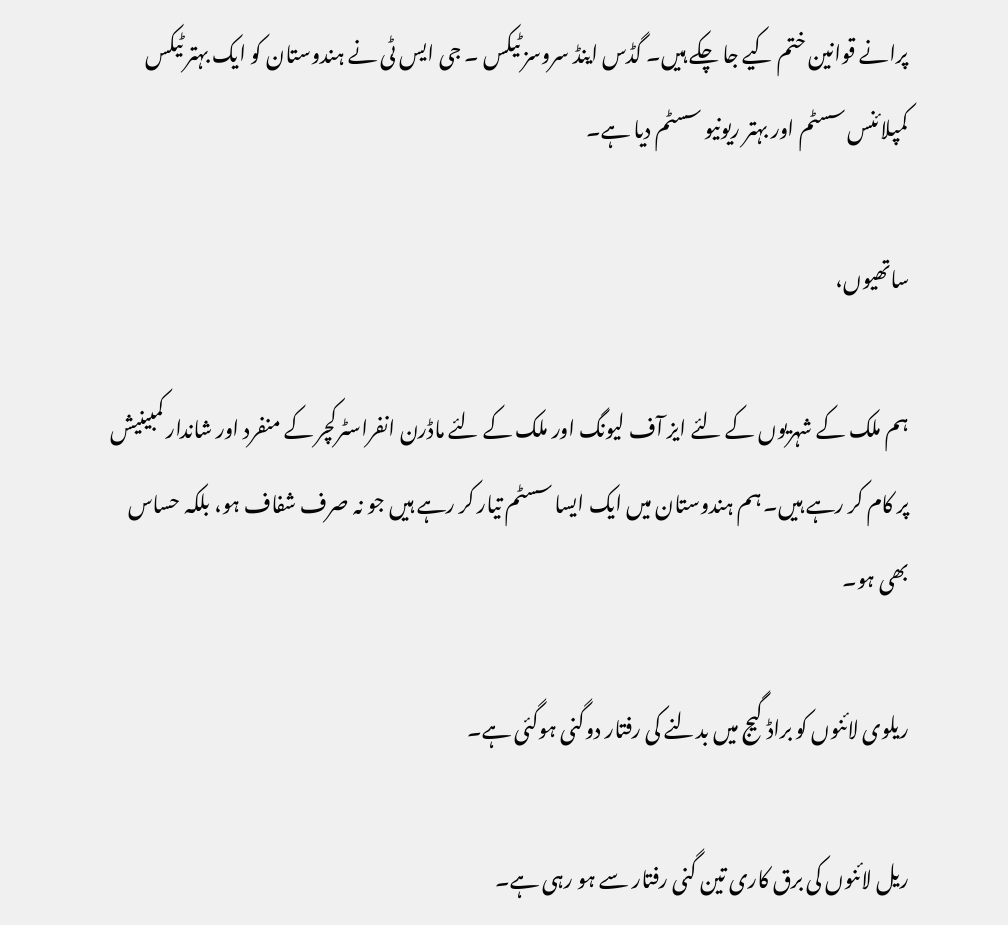پرانے قوانین ختم کیے جا چکے ہیں۔ گڈس اینڈ سروسز ٹیکس ۔ جی ایس ٹی نے ہندوستان کو ایک بہتر ٹیکس کمپلائنس سسٹم اور بہتر ریونیو سسٹم دیا ہے۔

ساتھیوں،

ہم ملک کے شہریوں کے لئے ایز آف لیونگ اور ملک کے لئے ماڈرن انفراسٹرکچر کے منفرد اور شاندار کمبینیش پر کام کر رہے ہیں۔ ہم ہندوستان میں ایک ایسا سسٹم تیار کر رہے ہیں جو نہ صرف شفاف ہو، بلکہ حساس بھی ہو۔

ریلوی لائنوں کو براڈ گیج میں بدلنے کی رفتار دوگنی ہوگئی ہے۔

ریل لائنوں کی برق کاری تین گنی رفتار سے ہو رہی ہے۔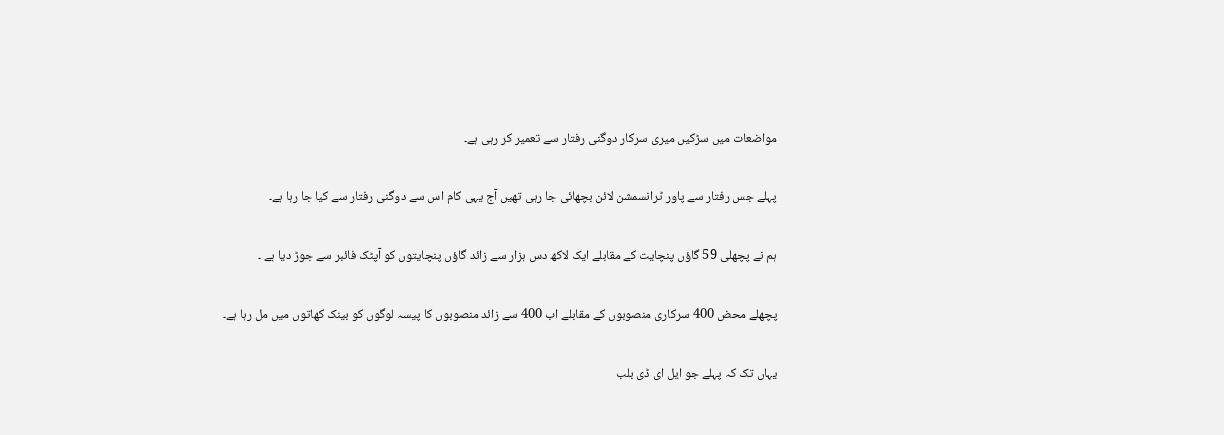مواضعات میں سڑکیں میری سرکار دوگنی رفتار سے تعمیر کر رہی ہے۔

پہلے جس رفتار سے پاور ٹرانسمشن لائن بچھائی جا رہی تھیں آج یہی کام اس سے دوگنی رفتار سے کیا جا رہا ہے۔

ہم نے پچھلی 59 گاؤں پنچایت کے مقابلے ایک لاکھ دس ہزار سے زائد گاؤں پنچایتوں کو آپٹک فائبر سے جوڑ دیا ہے ۔

پچھلے محض 400 سرکاری منصوبوں کے مقابلے اب 400 سے زائد منصوبوں کا پیسہ لوگوں کو بینک کھاتوں میں مل رہا ہے۔

یہاں تک کہ پہلے جو ایل ای ڈی بلب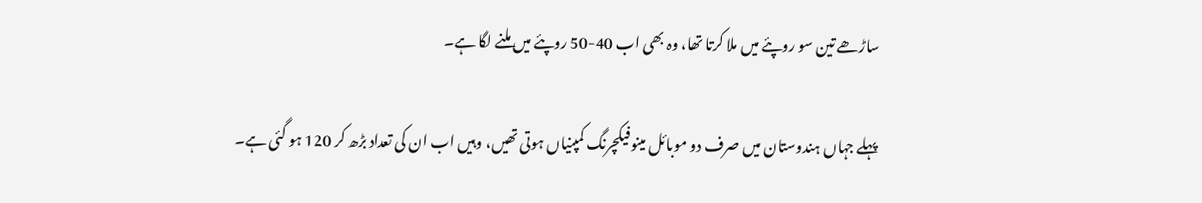ساڑھے تین سو روپئے میں ملا کرتا تھا، وہ بھی اب 40-50 روپئے میں ملنے لگا ہے۔

پہلے جہاں ہندوستان میں صرف دو موبائل مینوفیکچرنگ کمپنیاں ہوتی تھیں، وہیں اب ان کی تعداد بڑھ کر 120 ہو گئی ہے۔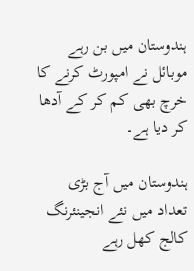ہندوستان میں بن رہے موبائل نے امپورٹ کرنے کا خرچ بھی کم کر کے آدھا کر دیا ہے۔

ہندوستان میں آج بڑی تعداد میں نئے انجینئرنگ کالج کھل رہے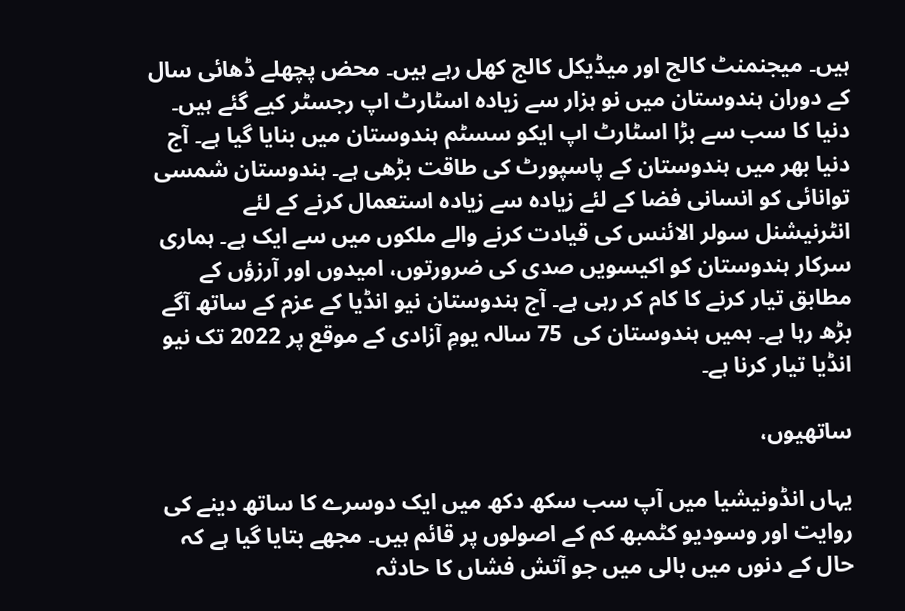ہیں۔ میجنمنٹ کالج اور میڈیکل کالج کھل رہے ہیں۔ محض پچھلے ڈھائی سال کے دوران ہندوستان میں نو ہزار سے زیادہ اسٹارٹ اپ رجسٹر کیے گئے ہیں۔ دنیا کا سب سے بڑا اسٹارٹ اپ ایکو سسٹم ہندوستان میں بنایا گیا ہے۔ آج دنیا بھر میں ہندوستان کے پاسپورٹ کی طاقت بڑھی ہے۔ ہندوستان شمسی توانائی کو انسانی فضا کے لئے زیادہ سے زیادہ استعمال کرنے کے لئے انٹرنیشنل سولر الائنس کی قیادت کرنے والے ملکوں میں سے ایک ہے۔ ہماری سرکار ہندوستان کو اکیسویں صدی کی ضرورتوں، امیدوں اور آرزؤں کے مطابق تیار کرنے کا کام کر رہی ہے۔ آج ہندوستان نیو انڈیا کے عزم کے ساتھ آگے بڑھ رہا ہے۔ ہمیں ہندوستان کی  75 سالہ یومِ آزادی کے موقع پر 2022 تک نیو انڈیا تیار کرنا ہے۔

ساتھیوں،

یہاں انڈونیشیا میں آپ سب سکھ دکھ میں ایک دوسرے کا ساتھ دینے کی روایت اور وسودیو کٹمبھ کم کے اصولوں پر قائم ہیں۔ مجھے بتایا گیا ہے کہ حال کے دنوں میں بالی میں جو آتش فشاں کا حادثہ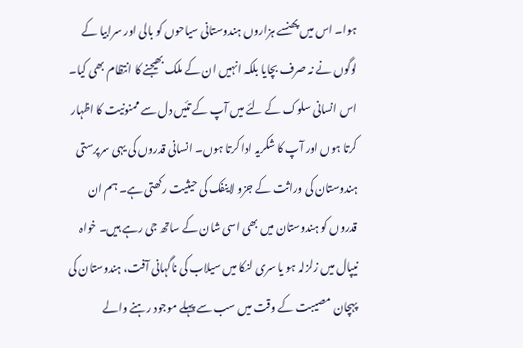ہوا۔ اس میں پھنسے ہزاروں ہندوستانی سیاحوں کو بالی اور سرابیا کے لوگوں نے نہ صرف بچایا بلکہ انہیں ان کے ملک بھیجنے کا انتظام بھی کیا۔ اس انسانی سلوک کے لئے میں آپ کے تئیں دل سے ممنونیت کا اظہار کرتا ہوں اور آپ کا شکریہ ادا کرتا ہوں۔ انسانی قدروں کی یہی سرپرستی ہندوستان کی وراثت کے جزو لاینفک کی حیثیت رکھتی ہے۔ ہم ان قدروں کو ہندوستان میں بھی اسی شان کے ساتھ جی رہے ہیں۔ خواہ نیپال میں زلزلہ ہو یا سری لنکا میں سیلاب کی ناگہانی آفت، ہندوستان کی پہچان مصیبت کے وقت میں سب سے پہلے موجود رہنے والے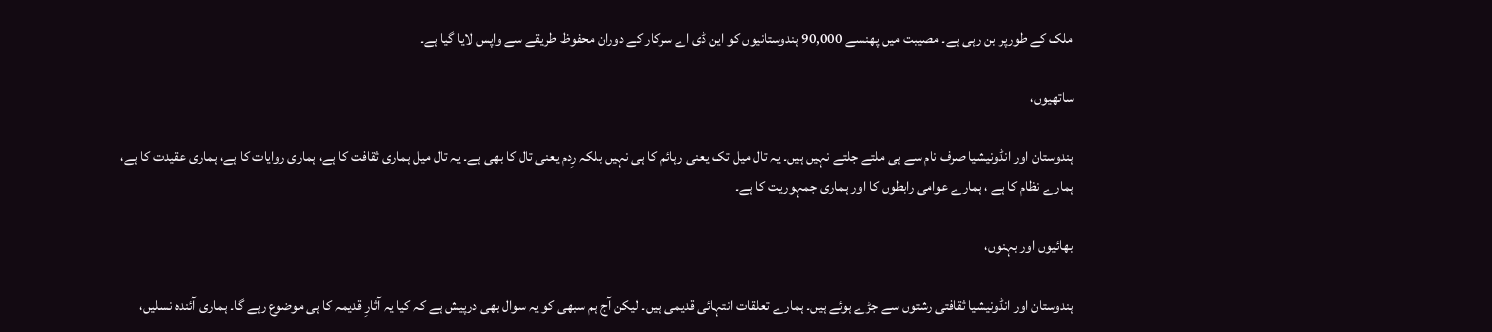ملک کے طورپر بن رہی ہے۔ مصیبت میں پھنسے 90,000 ہندوستانیوں کو این ڈی اے سرکار کے دوران محفوظ طریقے سے واپس لایا گیا ہے۔

ساتھیوں،

ہندوستان اور انڈونیشیا صرف نام سے ہی ملتے جلتے نہیں ہیں۔ یہ تال میل تک یعنی رہائم کا ہی نہیں بلکہ رِدم یعنی تال کا بھی ہے۔ یہ تال میل ہماری ثقافت کا ہے، ہماری روایات کا ہے، ہماری عقیدت کا ہے، ہمارے نظام کا ہے ، ہمارے عوامی رابطوں کا اور ہماری جمہوریت کا ہے۔

بھائیوں اور بہنوں،

ہندوستان اور انڈونیشیا ثقافتی رشتوں سے جڑے ہوئے ہیں۔ ہمارے تعلقات انتہائی قدیمی ہیں۔ لیکن آج ہم سبھی کو یہ سوال بھی درپیش ہے کہ کیا یہ آثارِ قدیمہ کا ہی موضوع رہے گا۔ ہماری آئندہ نسلیں،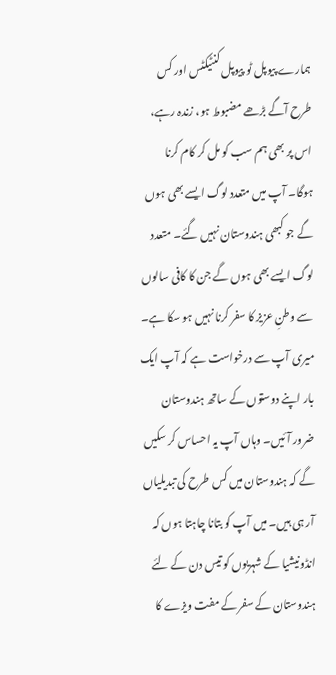ہمارے پیوپل ٹو پیوپل کنٹیکٹس اور کس طرح آگے بڑھے مضبوط ہو، زندہ رہے، اس پر بھی ہم سب کو مل کر کام کرنا ہوگا۔ آپ میں متعدد لوگ ایسے بھی ہوں گے جو کبھی ہندوستان نہیں گئے۔ متعدد لوگ ایسے بھی ہوں گے جن کا کافی سالوں سے وطنِ عزیز کا سفر کرنا نہیں ہو سکا ہے۔ میری آپ سے درخواست ہے کہ آپ ایک بار اپنے دوستوں کے ساتھ ہندوستان ضرور آئیں۔ وہاں آپ یہ احساس کر سکیں گے کہ ہندوستان میں کس طرح کی تبدیلیاں آر ہی ہیں۔ میں آپ کو بتانا چاہتا ہوں کہ انڈونیشیا کے شہریوں کو تیس دن کے لئے ہندوستان کے سفر کے مفت ویزے کا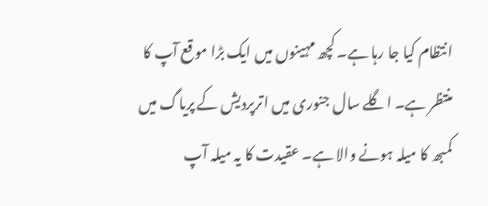انتظام کیا جا رہا ہے۔ کچھ مہینوں میں ایک بڑا موقع آپ کا منتظر ہے۔ اگلے سال جنوری میں اترپردیش کے پریاگ میں کمبھ کا میلہ ہونے والا ہے۔ عقیدت کا یہ میلہ آپ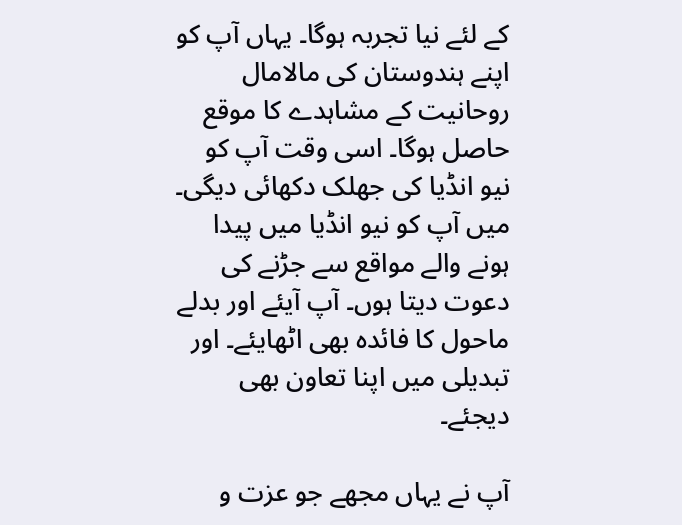کے لئے نیا تجربہ ہوگا۔ یہاں آپ کو اپنے ہندوستان کی مالامال روحانیت کے مشاہدے کا موقع حاصل ہوگا۔ اسی وقت آپ کو نیو انڈیا کی جھلک دکھائی دیگی۔ میں آپ کو نیو انڈیا میں پیدا ہونے والے مواقع سے جڑنے کی دعوت دیتا ہوں۔ آپ آیئے اور بدلے ماحول کا فائدہ بھی اٹھایئے۔ اور تبدیلی میں اپنا تعاون بھی دیجئے۔

آپ نے یہاں مجھے جو عزت و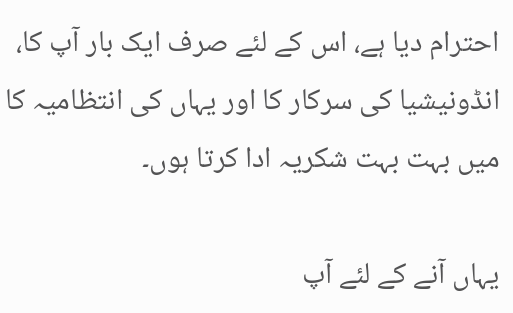احترام دیا ہے، اس کے لئے صرف ایک بار آپ کا، انڈونیشیا کی سرکار کا اور یہاں کی انتظامیہ کا میں بہت بہت شکریہ ادا کرتا ہوں۔

یہاں آنے کے لئے آپ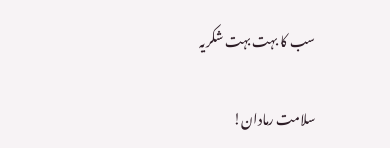سب کا بہت بہت شکریہ

سلامت رمادان!